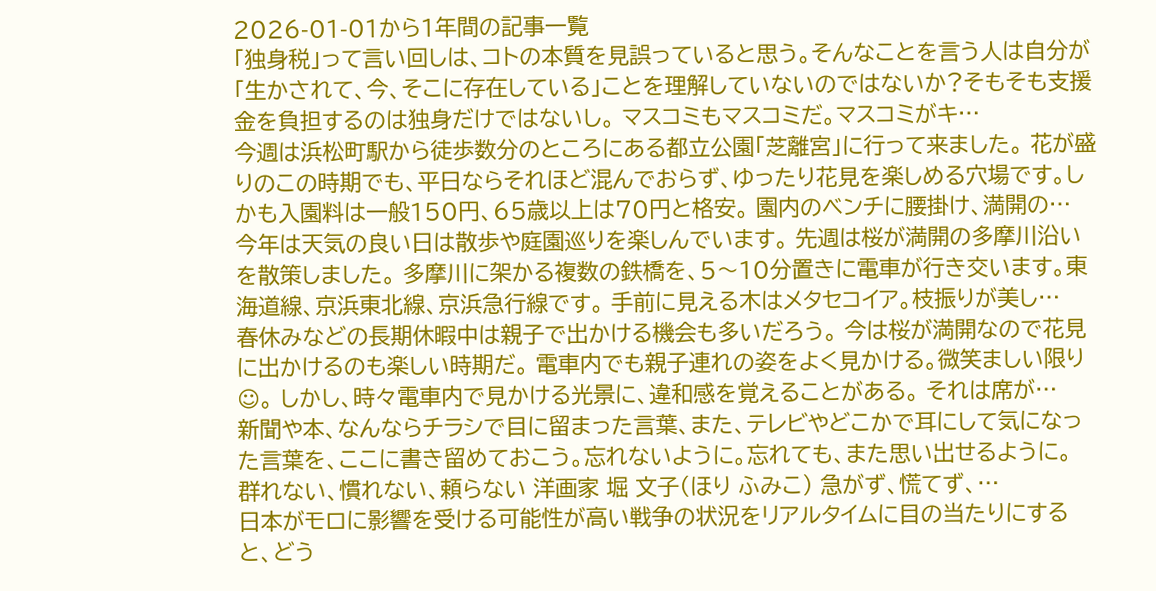2026-01-01から1年間の記事一覧
「独身税」って言い回しは、コトの本質を見誤っていると思う。そんなことを言う人は自分が「生かされて、今、そこに存在している」ことを理解していないのではないか?そもそも支援金を負担するのは独身だけではないし。 マスコミもマスコミだ。マスコミがキ…
今週は浜松町駅から徒歩数分のところにある都立公園「芝離宮」に行って来ました。 花が盛りのこの時期でも、平日ならそれほど混んでおらず、ゆったり花見を楽しめる穴場です。しかも入園料は一般150円、65歳以上は70円と格安。 園内のベンチに腰掛け、満開の…
今年は天気の良い日は散歩や庭園巡りを楽しんでいます。 先週は桜が満開の多摩川沿いを散策しました。 多摩川に架かる複数の鉄橋を、5〜10分置きに電車が行き交います。東海道線、京浜東北線、京浜急行線です。 手前に見える木はメタセコイア。枝振りが美し…
春休みなどの長期休暇中は親子で出かける機会も多いだろう。 今は桜が満開なので花見に出かけるのも楽しい時期だ。 電車内でも親子連れの姿をよく見かける。微笑ましい限り☺。 しかし、時々電車内で見かける光景に、違和感を覚えることがある。 それは席が…
新聞や本、なんならチラシで目に留まった言葉、また、テレビやどこかで耳にして気になった言葉を、ここに書き留めておこう。忘れないように。忘れても、また思い出せるように。 群れない、慣れない、頼らない 洋画家 堀 文子(ほり ふみこ) 急がず、慌てず、…
日本がモロに影響を受ける可能性が高い戦争の状況をリアルタイムに目の当たりにすると、どう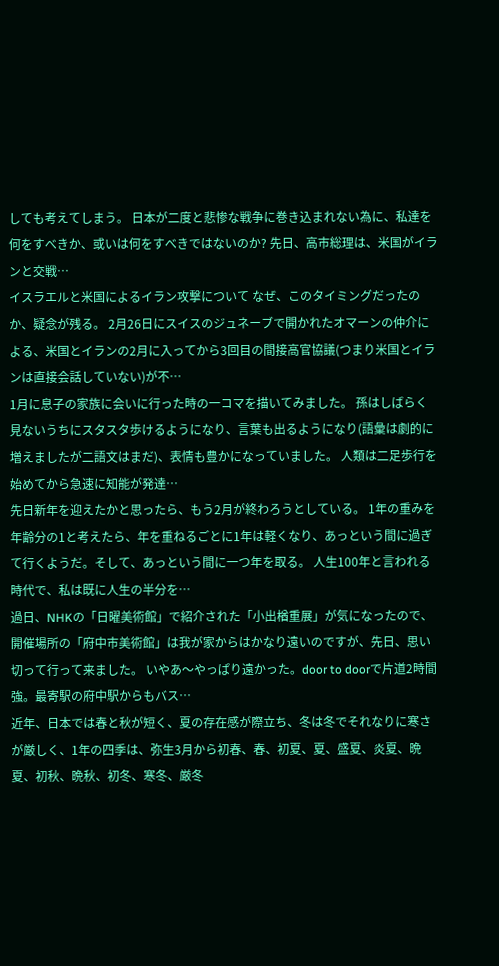しても考えてしまう。 日本が二度と悲惨な戦争に巻き込まれない為に、私達を何をすべきか、或いは何をすべきではないのか? 先日、高市総理は、米国がイランと交戦…
イスラエルと米国によるイラン攻撃について なぜ、このタイミングだったのか、疑念が残る。 2月26日にスイスのジュネーブで開かれたオマーンの仲介による、米国とイランの2月に入ってから3回目の間接高官協議(つまり米国とイランは直接会話していない)が不…
1月に息子の家族に会いに行った時の一コマを描いてみました。 孫はしばらく見ないうちにスタスタ歩けるようになり、言葉も出るようになり(語彙は劇的に増えましたが二語文はまだ)、表情も豊かになっていました。 人類は二足歩行を始めてから急速に知能が発達…
先日新年を迎えたかと思ったら、もう2月が終わろうとしている。 1年の重みを年齢分の1と考えたら、年を重ねるごとに1年は軽くなり、あっという間に過ぎて行くようだ。そして、あっという間に一つ年を取る。 人生100年と言われる時代で、私は既に人生の半分を…
過日、NHKの「日曜美術館」で紹介された「小出楢重展」が気になったので、開催場所の「府中市美術館」は我が家からはかなり遠いのですが、先日、思い切って行って来ました。 いやあ〜やっぱり遠かった。door to doorで片道2時間強。最寄駅の府中駅からもバス…
近年、日本では春と秋が短く、夏の存在感が際立ち、冬は冬でそれなりに寒さが厳しく、1年の四季は、弥生3月から初春、春、初夏、夏、盛夏、炎夏、晩夏、初秋、晩秋、初冬、寒冬、厳冬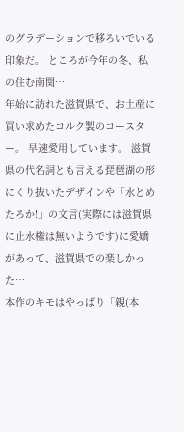のグラデーションで移ろいでいる印象だ。 ところが今年の冬、私の住む南関…
年始に訪れた滋賀県で、お土産に買い求めたコルク製のコースター。 早速愛用しています。 滋賀県の代名詞とも言える琵琶湖の形にくり抜いたデザインや「水とめたろか!」の文言(実際には滋賀県に止水権は無いようです)に愛嬌があって、滋賀県での楽しかった…
本作のキモはやっぱり「親(本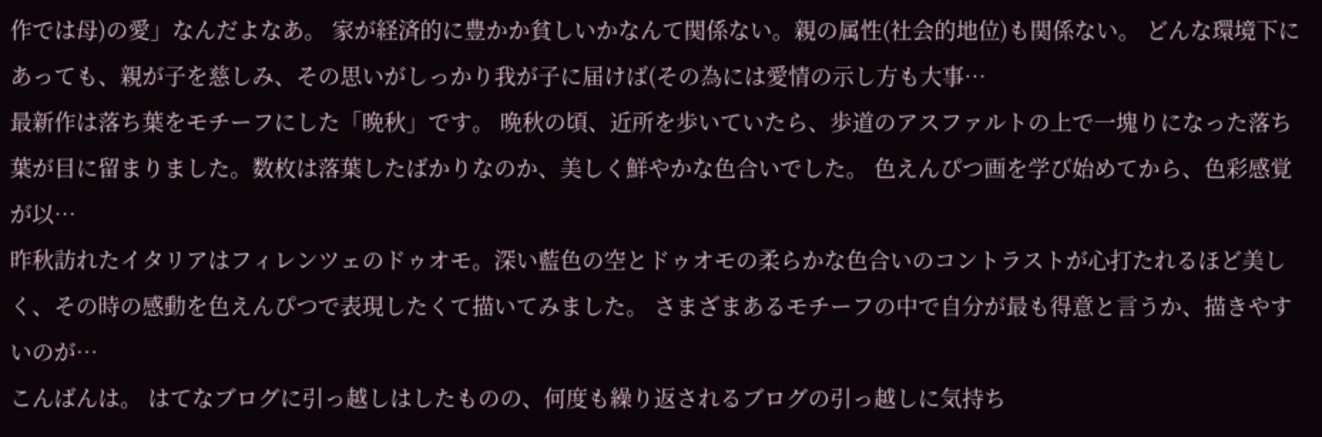作では母)の愛」なんだよなあ。 家が経済的に豊かか貧しいかなんて関係ない。親の属性(社会的地位)も関係ない。 どんな環境下にあっても、親が子を慈しみ、その思いがしっかり我が子に届けば(その為には愛情の示し方も大事…
最新作は落ち葉をモチーフにした「晩秋」です。 晩秋の頃、近所を歩いていたら、歩道のアスファルトの上で一塊りになった落ち葉が目に留まりました。数枚は落葉したばかりなのか、美しく鮮やかな色合いでした。 色えんぴつ画を学び始めてから、色彩感覚が以…
昨秋訪れたイタリアはフィレンツェのドゥオモ。深い藍色の空とドゥオモの柔らかな色合いのコントラストが心打たれるほど美しく、その時の感動を色えんぴつで表現したくて描いてみました。 さまざまあるモチーフの中で自分が最も得意と言うか、描きやすいのが…
こんばんは。 はてなブログに引っ越しはしたものの、何度も繰り返されるブログの引っ越しに気持ち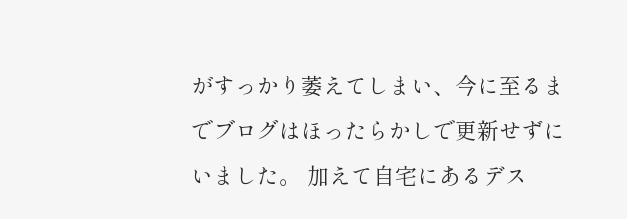がすっかり萎えてしまい、今に至るまでブログはほったらかしで更新せずにいました。 加えて自宅にあるデス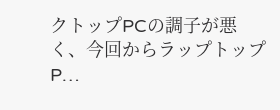クトップPCの調子が悪く、今回からラップトップP…